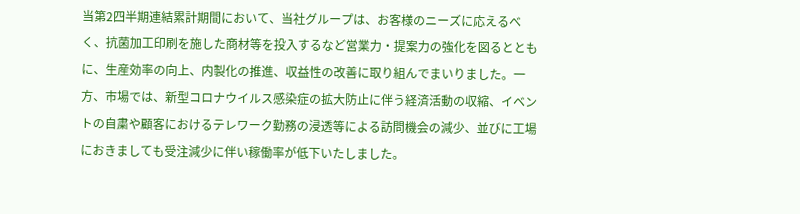当第2四半期連結累計期間において、当社グループは、お客様のニーズに応えるべく、抗菌加工印刷を施した商材等を投入するなど営業力・提案力の強化を図るとともに、生産効率の向上、内製化の推進、収益性の改善に取り組んでまいりました。一方、市場では、新型コロナウイルス感染症の拡大防止に伴う経済活動の収縮、イベントの自粛や顧客におけるテレワーク勤務の浸透等による訪問機会の減少、並びに工場におきましても受注減少に伴い稼働率が低下いたしました。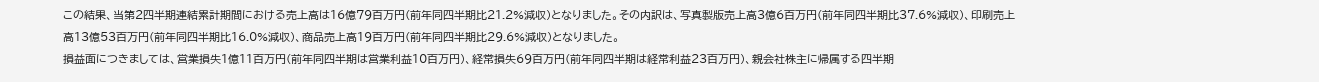この結果、当第2四半期連結累計期間における売上高は16億79百万円(前年同四半期比21.2%減収)となりました。その内訳は、写真製版売上高3億6百万円(前年同四半期比37.6%減収)、印刷売上高13億53百万円(前年同四半期比16.0%減収)、商品売上高19百万円(前年同四半期比29.6%減収)となりました。
損益面につきましては、営業損失1億11百万円(前年同四半期は営業利益10百万円)、経常損失69百万円(前年同四半期は経常利益23百万円)、親会社株主に帰属する四半期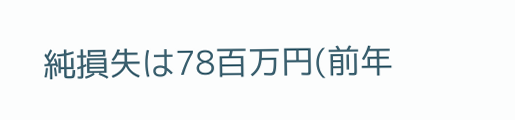純損失は78百万円(前年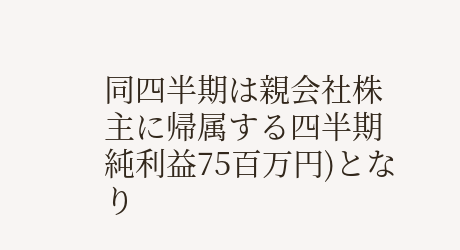同四半期は親会社株主に帰属する四半期純利益75百万円)となり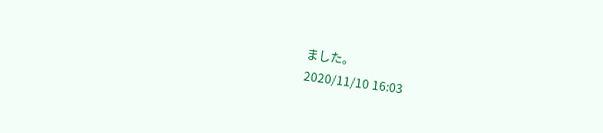ました。
2020/11/10 16:03